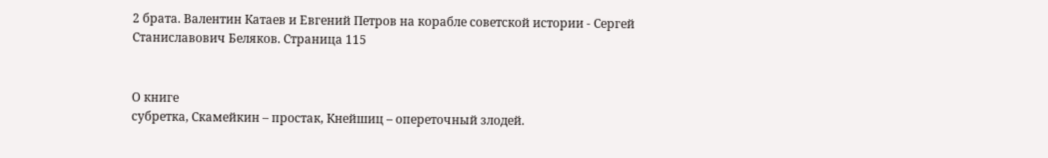2 брата. Валентин Катаев и Евгений Петров на корабле советской истории - Сергей Станиславович Беляков. Страница 115


О книге
субретка, Скамейкин – простак, Кнейшиц – опереточный злодей.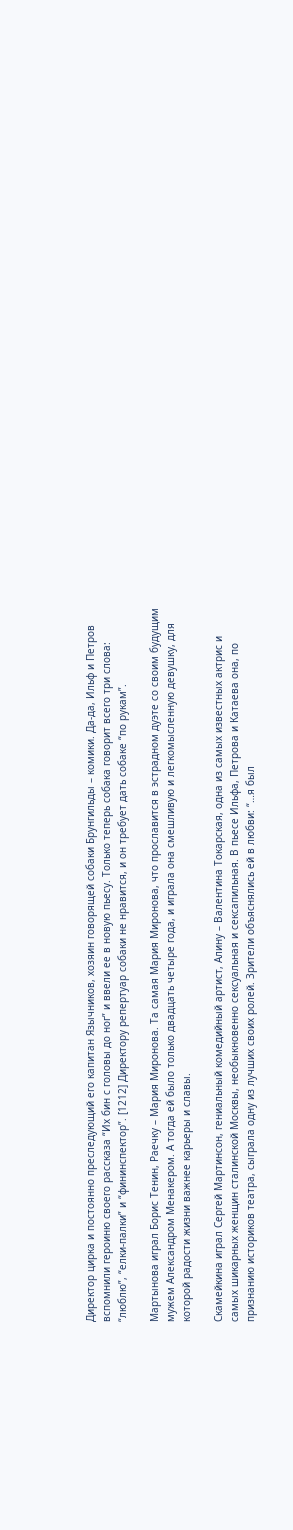Директор цирка и постоянно преследующий его капитан Язычников, хозяин говорящей собаки Брунгильды – комики. Да-да, Ильф и Петров вспомнили героиню своего рассказа “Их бин с головы до ног” и ввели ее в новую пьесу. Только теперь собака говорит всего три слова: “люблю”, “елки-палки” и “фининспектор”. [1212] Директору репертуар собаки не нравится, и он требует дать собаке “по рукам”.

Мартынова играл Борис Тенин, Раечку – Мария Миронова. Та самая Мария Миронова, что прославится в эстрадном дуэте со своим будущим мужем Александром Менакером. А тогда ей было только двадцать четыре года, и играла она смешливую и легкомысленную девушку, для которой радости жизни важнее карьеры и славы.

Скамейкина играл Сергей Мартинсон, гениальный комедийный артист, Алину – Валентина Токарская, одна из самых известных актрис и самых шикарных женщин сталинской Москвы, необыкновенно сексуальная и сексапильная. В пьесе Ильфа, Петрова и Катаева она, по признанию историков театра, сыграла одну из лучших своих ролей. Зрители объяснялись ей в любви: “…я был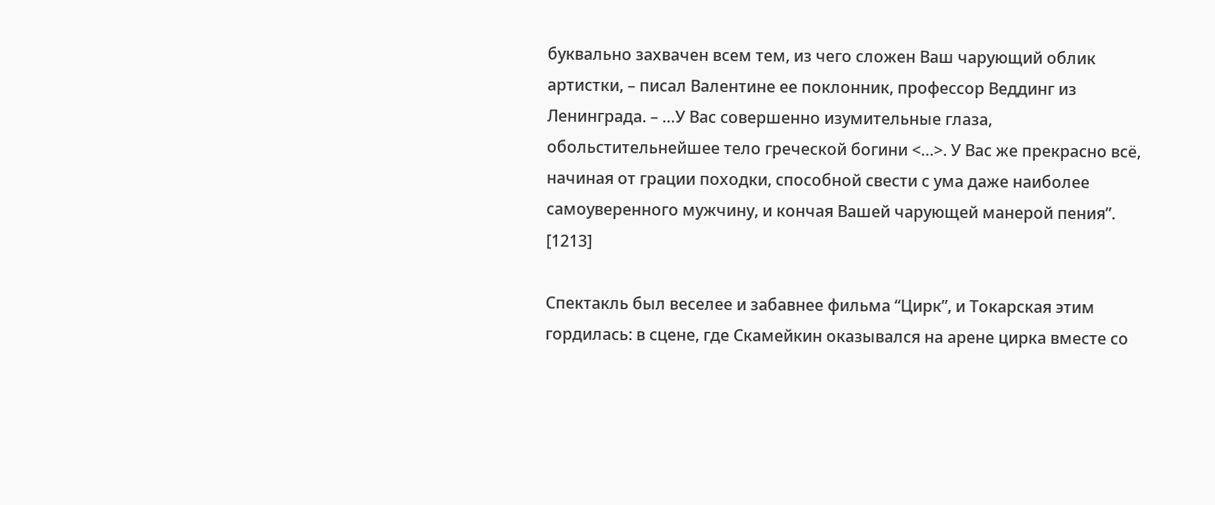буквально захвачен всем тем, из чего сложен Ваш чарующий облик артистки, – писал Валентине ее поклонник, профессор Веддинг из Ленинграда. – …У Вас совершенно изумительные глаза, обольстительнейшее тело греческой богини <…>. У Вас же прекрасно всё, начиная от грации походки, способной свести с ума даже наиболее самоуверенного мужчину, и кончая Вашей чарующей манерой пения”. [1213]

Спектакль был веселее и забавнее фильма “Цирк”, и Токарская этим гордилась: в сцене, где Скамейкин оказывался на арене цирка вместе со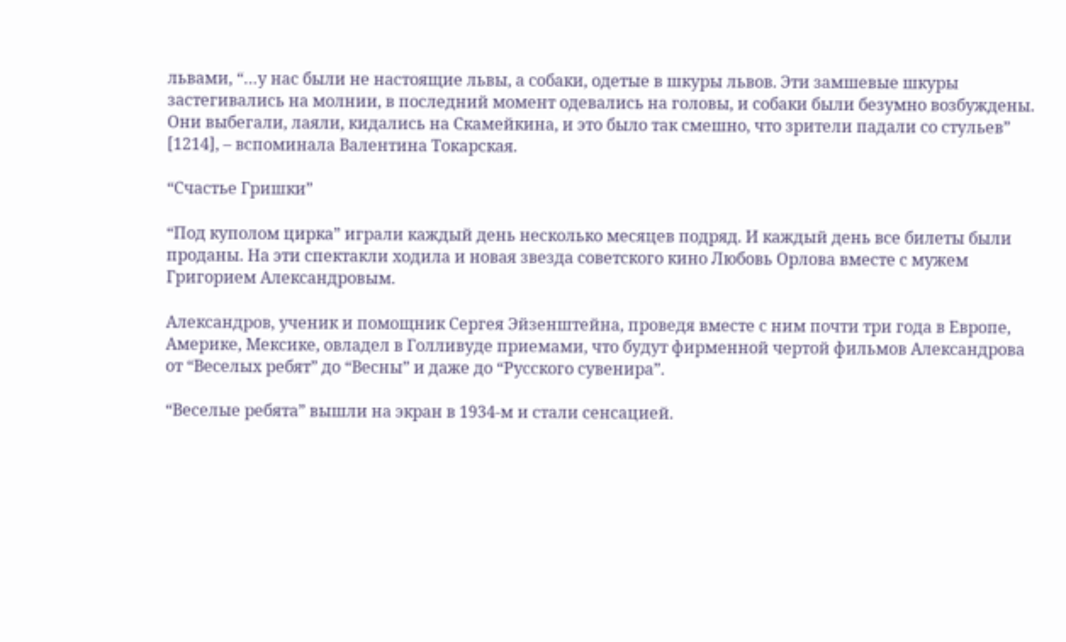львами, “…у нас были не настоящие львы, а собаки, одетые в шкуры львов. Эти замшевые шкуры застегивались на молнии, в последний момент одевались на головы, и собаки были безумно возбуждены. Они выбегали, лаяли, кидались на Скамейкина, и это было так смешно, что зрители падали со стульев” [1214], – вспоминала Валентина Токарская.

“Счастье Гришки”

“Под куполом цирка” играли каждый день несколько месяцев подряд. И каждый день все билеты были проданы. На эти спектакли ходила и новая звезда советского кино Любовь Орлова вместе с мужем Григорием Александровым.

Александров, ученик и помощник Сергея Эйзенштейна, проведя вместе с ним почти три года в Европе, Америке, Мексике, овладел в Голливуде приемами, что будут фирменной чертой фильмов Александрова от “Веселых ребят” до “Весны” и даже до “Русского сувенира”.

“Веселые ребята” вышли на экран в 1934-м и стали сенсацией.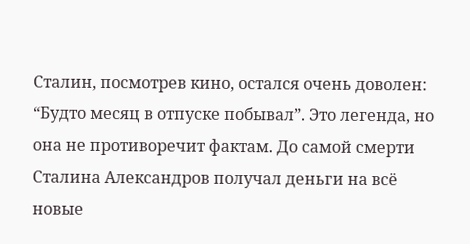Сталин, посмотрев кино, остался очень доволен: “Будто месяц в отпуске побывал”. Это легенда, но она не противоречит фактам. До самой смерти Сталина Александров получал деньги на всё новые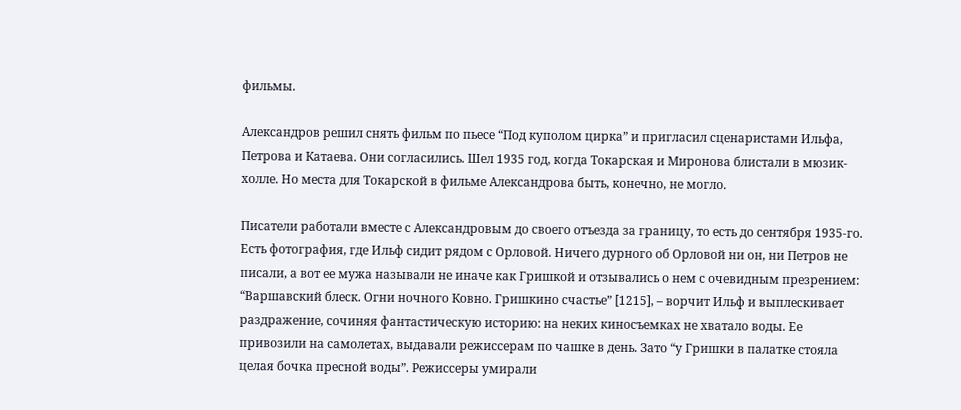фильмы.

Александров решил снять фильм по пьесе “Под куполом цирка” и пригласил сценаристами Ильфа, Петрова и Катаева. Они согласились. Шел 1935 год, когда Токарская и Миронова блистали в мюзик-холле. Но места для Токарской в фильме Александрова быть, конечно, не могло.

Писатели работали вместе с Александровым до своего отъезда за границу, то есть до сентября 1935-го. Есть фотография, где Ильф сидит рядом с Орловой. Ничего дурного об Орловой ни он, ни Петров не писали, а вот ее мужа называли не иначе как Гришкой и отзывались о нем с очевидным презрением: “Варшавский блеск. Огни ночного Ковно. Гришкино счастье” [1215], – ворчит Ильф и выплескивает раздражение, сочиняя фантастическую историю: на неких киносъемках не хватало воды. Ее привозили на самолетах, выдавали режиссерам по чашке в день. Зато “у Гришки в палатке стояла целая бочка пресной воды”. Режиссеры умирали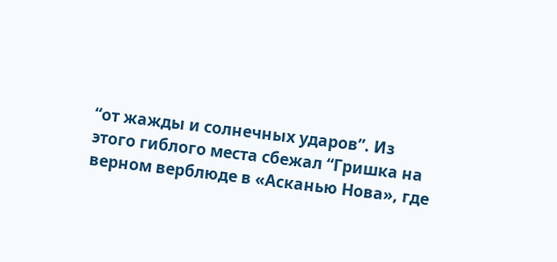“от жажды и солнечных ударов”. Из этого гиблого места сбежал “Гришка на верном верблюде в «Асканью Нова», где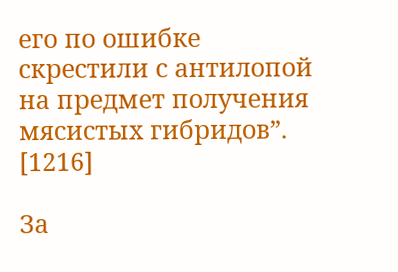его по ошибке скрестили с антилопой на предмет получения мясистых гибридов”. [1216]

За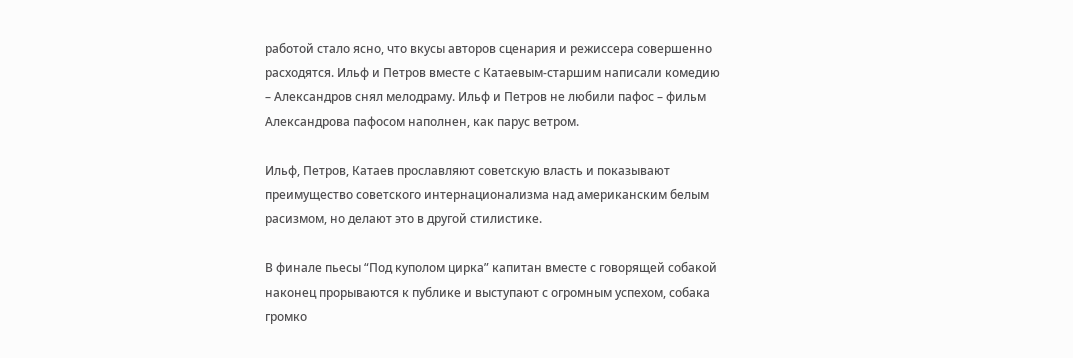работой стало ясно, что вкусы авторов сценария и режиссера совершенно расходятся. Ильф и Петров вместе с Катаевым-старшим написали комедию – Александров снял мелодраму. Ильф и Петров не любили пафос – фильм Александрова пафосом наполнен, как парус ветром.

Ильф, Петров, Катаев прославляют советскую власть и показывают преимущество советского интернационализма над американским белым расизмом, но делают это в другой стилистике.

В финале пьесы “Под куполом цирка” капитан вместе с говорящей собакой наконец прорываются к публике и выступают с огромным успехом, собака громко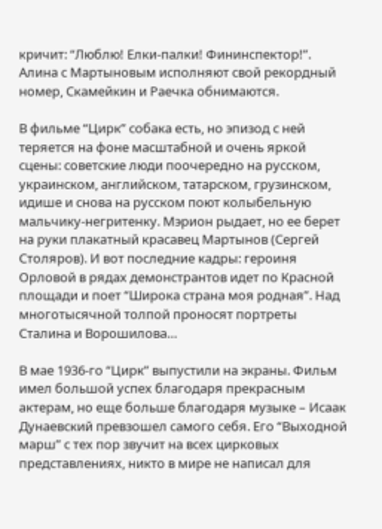кричит: “Люблю! Елки-палки! Фининспектор!”. Алина с Мартыновым исполняют свой рекордный номер, Скамейкин и Раечка обнимаются.

В фильме “Цирк” собака есть, но эпизод с ней теряется на фоне масштабной и очень яркой сцены: советские люди поочередно на русском, украинском, английском, татарском, грузинском, идише и снова на русском поют колыбельную мальчику-негритенку. Мэрион рыдает, но ее берет на руки плакатный красавец Мартынов (Сергей Столяров). И вот последние кадры: героиня Орловой в рядах демонстрантов идет по Красной площади и поет “Широка страна моя родная”. Над многотысячной толпой проносят портреты Сталина и Ворошилова…

В мае 1936-го “Цирк” выпустили на экраны. Фильм имел большой успех благодаря прекрасным актерам, но еще больше благодаря музыке – Исаак Дунаевский превзошел самого себя. Его “Выходной марш” с тех пор звучит на всех цирковых представлениях, никто в мире не написал для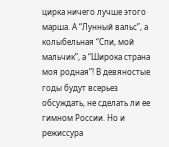цирка ничего лучше этого марша. А “Лунный вальс”, а колыбельная “Спи, мой мальчик”, а “Широка страна моя родная”! В девяностые годы будут всерьез обсуждать, не сделать ли ее гимном России. Но и режиссура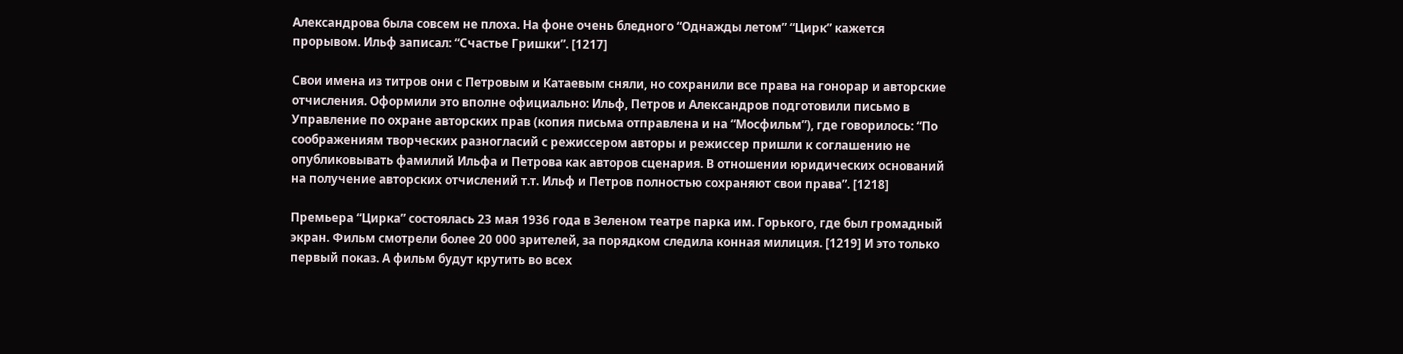Александрова была совсем не плоха. На фоне очень бледного “Однажды летом” “Цирк” кажется прорывом. Ильф записал: “Счастье Гришки”. [1217]

Свои имена из титров они с Петровым и Катаевым сняли, но сохранили все права на гонорар и авторские отчисления. Оформили это вполне официально: Ильф, Петров и Александров подготовили письмо в Управление по охране авторских прав (копия письма отправлена и на “Мосфильм”), где говорилось: “По соображениям творческих разногласий с режиссером авторы и режиссер пришли к соглашению не опубликовывать фамилий Ильфа и Петрова как авторов сценария. В отношении юридических оснований на получение авторских отчислений т.т. Ильф и Петров полностью сохраняют свои права”. [1218]

Премьера “Цирка” состоялась 23 мая 1936 года в Зеленом театре парка им. Горького, где был громадный экран. Фильм смотрели более 20 000 зрителей, за порядком следила конная милиция. [1219] И это только первый показ. А фильм будут крутить во всех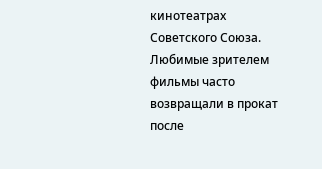кинотеатрах Советского Союза. Любимые зрителем фильмы часто возвращали в прокат после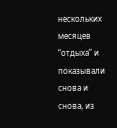нескольких месяцев “отдыха” и показывали снова и снова, из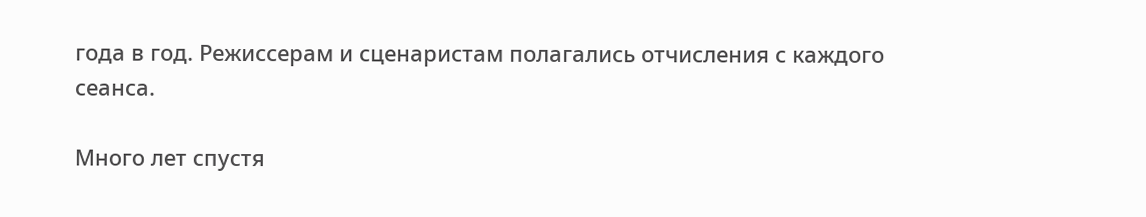года в год. Режиссерам и сценаристам полагались отчисления с каждого сеанса.

Много лет спустя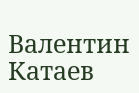Валентин Катаев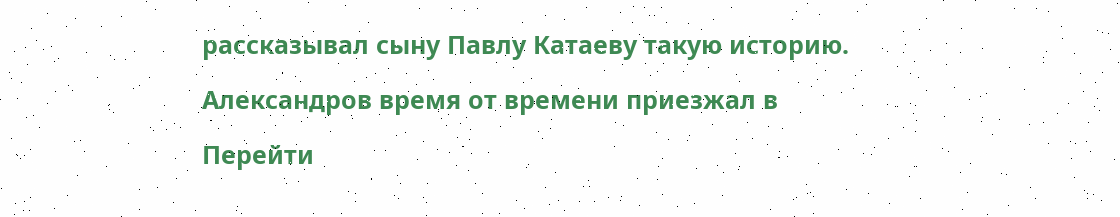рассказывал сыну Павлу Катаеву такую историю.

Александров время от времени приезжал в

Перейти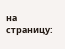на страницу: